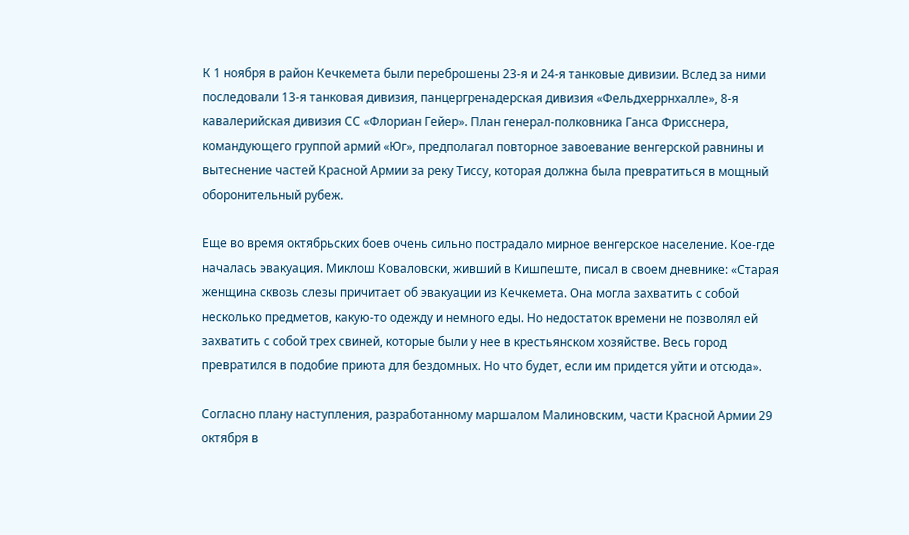К 1 ноября в район Кечкемета были переброшены 23-я и 24-я танковые дивизии. Вслед за ними последовали 13-я танковая дивизия, панцергренадерская дивизия «Фельдхеррнхалле», 8-я кавалерийская дивизия СС «Флориан Гейер». План генерал-полковника Ганса Фрисснера, командующего группой армий «Юг», предполагал повторное завоевание венгерской равнины и вытеснение частей Красной Армии за реку Тиссу, которая должна была превратиться в мощный оборонительный рубеж.

Еще во время октябрьских боев очень сильно пострадало мирное венгерское население. Кое-где началась эвакуация. Миклош Коваловски, живший в Кишпеште, писал в своем дневнике: «Старая женщина сквозь слезы причитает об эвакуации из Кечкемета. Она могла захватить с собой несколько предметов, какую-то одежду и немного еды. Но недостаток времени не позволял ей захватить с собой трех свиней, которые были у нее в крестьянском хозяйстве. Весь город превратился в подобие приюта для бездомных. Но что будет, если им придется уйти и отсюда».

Согласно плану наступления, разработанному маршалом Малиновским, части Красной Армии 29 октября в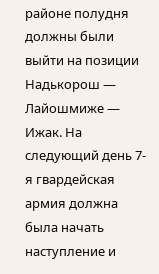районе полудня должны были выйти на позиции Надькорош — Лайошмиже — Ижак. На следующий день 7-я гвардейская армия должна была начать наступление и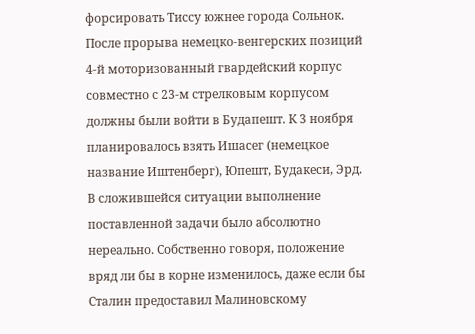форсировать Тиссу южнее города Сольнок. После прорыва немецко-венгерских позиций 4-й моторизованный гвардейский корпус совместно с 23-м стрелковым корпусом должны были войти в Будапешт. К 3 ноября планировалось взять Ишасег (немецкое название Иштенберг), Юпешт, Будакеси, Эрд. В сложившейся ситуации выполнение поставленной задачи было абсолютно нереально. Собственно говоря, положение вряд ли бы в корне изменилось, даже если бы Сталин предоставил Малиновскому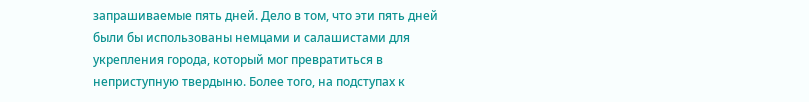запрашиваемые пять дней. Дело в том, что эти пять дней были бы использованы немцами и салашистами для укрепления города, который мог превратиться в неприступную твердыню. Более того, на подступах к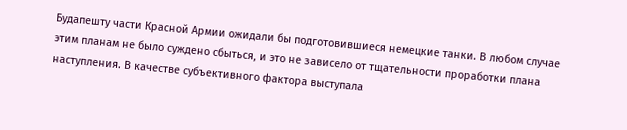Будапешту части Красной Армии ожидали бы подготовившиеся немецкие танки. В любом случае этим планам не было суждено сбыться, и это не зависело от тщательности проработки плана наступления. В качестве субъективного фактора выступала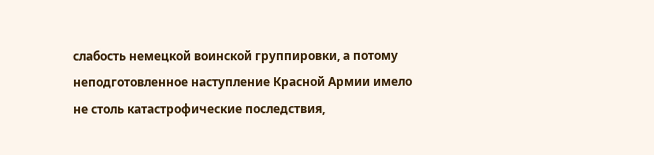слабость немецкой воинской группировки, а потому неподготовленное наступление Красной Армии имело не столь катастрофические последствия,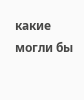какие могли бы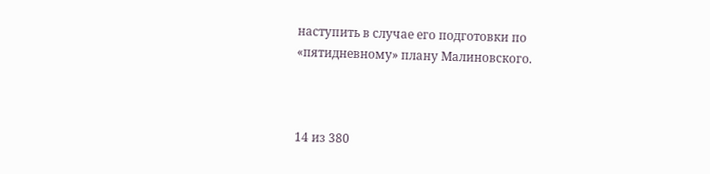наступить в случае его подготовки по «пятидневному» плану Малиновского.



14 из 380